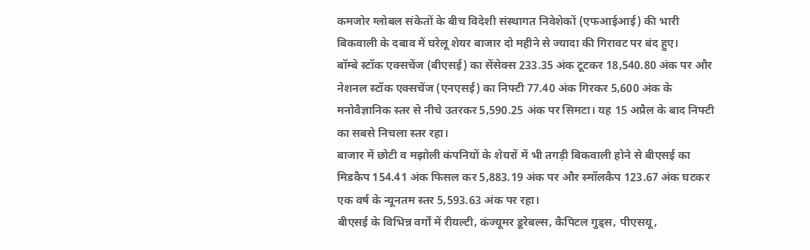कमजोर ग्लोबल संकेतों के बीच विदेशी संस्थागत निवेशेकों (एफआईआई) की भारी बिकवाली के दबाव में घरेलू शेयर बाजार दो महीने से ज्यादा की गिरावट पर बंद हुए।
बॉम्बे स्टॉक एक्सचेंज (बीएसई) का सेंसेक्स 233.35 अंक टूटकर 18,540.80 अंक पर और नेशनल स्टॉक एक्सचेंज (एनएसई) का निफ्टी 77.40 अंक गिरकर 5,600 अंक के मनोवैज्ञानिक स्तर से नीचे उतरकर 5,590.25 अंक पर सिमटा। यह 15 अप्रैल के बाद निफ्टी का सबसे निचला स्तर रहा।
बाजार में छोटी व मझोली कंपनियों के शेयरों में भी तगड़ी बिकवाली होने से बीएसई का मिडकैप 154.41 अंक फिसल कर 5,883.19 अंक पर और स्मॉलकैप 123.67 अंक घटकर एक वर्ष के न्यूनतम स्तर 5,593.63 अंक पर रहा।
बीएसई के विभिन्न वर्गों में रीयल्टी, कंज्यूमर डूरेबल्स, कैपिटल गुड्स, पीएसयू,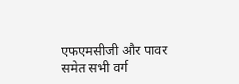एफएमसीजी और पावर समेत सभी वर्ग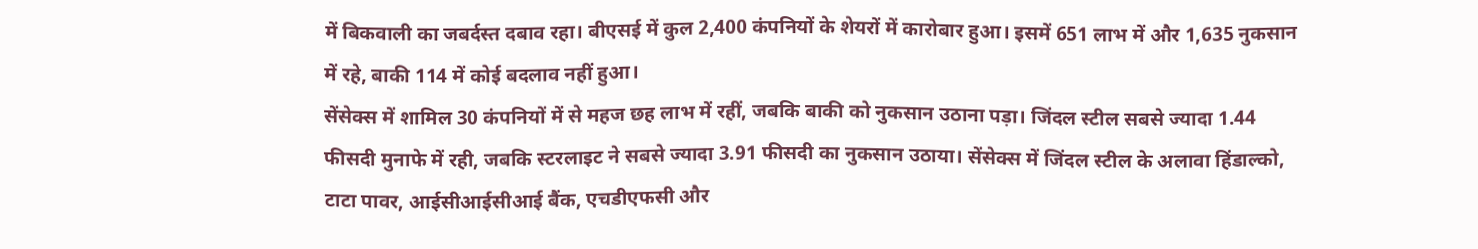में बिकवाली का जबर्दस्त दबाव रहा। बीएसई में कुल 2,400 कंपनियों के शेयरों में कारोबार हुआ। इसमें 651 लाभ में और 1,635 नुकसान में रहे, बाकी 114 में कोई बदलाव नहीं हुआ।
सेंसेक्स में शामिल 30 कंपनियों में से महज छह लाभ में रहीं, जबकि बाकी को नुकसान उठाना पड़ा। जिंदल स्टील सबसे ज्यादा 1.44 फीसदी मुनाफे में रही, जबकि स्टरलाइट ने सबसे ज्यादा 3.91 फीसदी का नुकसान उठाया। सेंसेक्स में जिंदल स्टील के अलावा हिंडाल्को, टाटा पावर, आईसीआईसीआई बैंक, एचडीएफसी और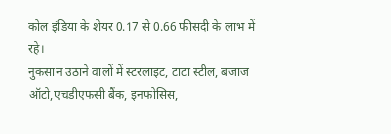कोल इंडिया के शेयर 0.17 से 0.66 फीसदी के लाभ में रहे।
नुकसान उठाने वालों में स्टरलाइट, टाटा स्टील, बजाज ऑटो,एचडीएफसी बैंक, इनफोसिस,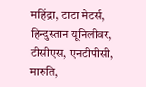महिंद्रा, टाटा मेटर्स, हिन्दुस्तान यूनिलीवर, टीसीएस, एनटीपीसी, मारुति,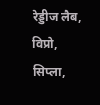रेड्डीज लैब, विप्रो, सिप्ला,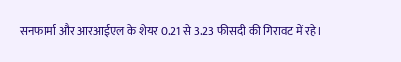सनफार्मा और आरआईएल के शेयर 0.21 से 3.23 फीसदी की गिरावट में रहे।